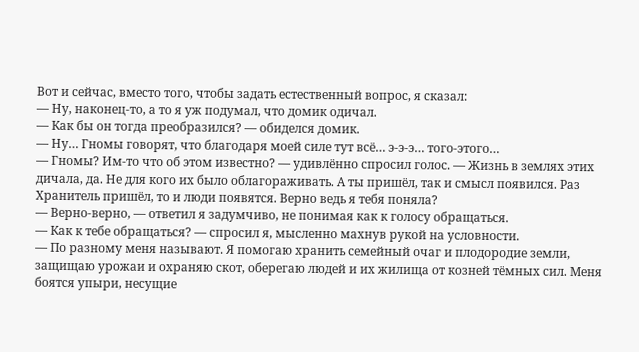Вот и сейчас, вместо того, чтобы задать естественный вопрос, я сказал:
— Ну, наконец-то, а то я уж подумал, что домик одичал.
— Как бы он тогда преобразился? — обиделся домик.
— Ну… Гномы говорят, что благодаря моей силе тут всё… э-э-э… того-этого…
— Гномы? Им-то что об этом известно? — удивлённо спросил голос. — Жизнь в землях этих дичала, да. Не для кого их было облагораживать. А ты пришёл, так и смысл появился. Раз Хранитель пришёл, то и люди появятся. Верно ведь я тебя поняла?
— Верно-верно, — ответил я задумчиво, не понимая как к голосу обращаться.
— Как к тебе обращаться? — спросил я, мысленно махнув рукой на условности.
— По разному меня называют. Я помогаю хранить семейный очаг и плодородие земли, защищаю урожаи и охраняю скот, оберегаю людей и их жилища от козней тёмных сил. Меня боятся упыри, несущие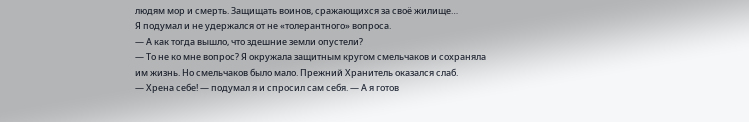людям мор и смерть. Защищать воинов, сражающихся за своё жилище…
Я подумал и не удержался от не «толерантного» вопроса.
— А как тогда вышло, что здешние земли опустели?
— То не ко мне вопрос? Я окружала защитным кругом смельчаков и сохраняла им жизнь. Но смельчаков было мало. Прежний Хранитель оказался слаб.
— Хрена себе! — подумал я и спросил сам себя. — А я готов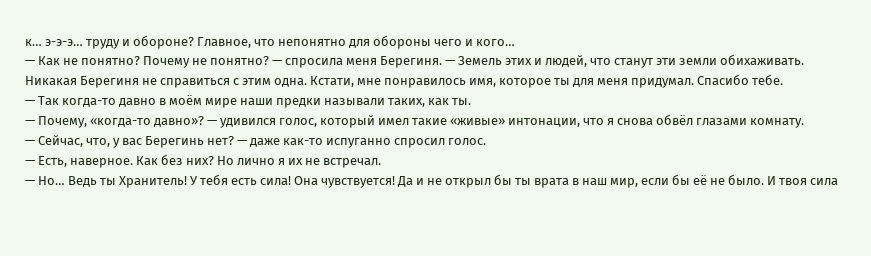к… э-э-э… труду и обороне? Главное, что непонятно для обороны чего и кого…
— Как не понятно? Почему не понятно? — спросила меня Берегиня. — Земель этих и людей, что станут эти земли обихаживать. Никакая Берегиня не справиться с этим одна. Кстати, мне понравилось имя, которое ты для меня придумал. Спасибо тебе.
— Так когда-то давно в моём мире наши предки называли таких, как ты.
— Почему, «когда-то давно»? — удивился голос, который имел такие «живые» интонации, что я снова обвёл глазами комнату.
— Сейчас, что, у вас Берегинь нет? — даже как-то испуганно спросил голос.
— Есть, наверное. Как без них? Но лично я их не встречал.
— Но… Ведь ты Хранитель! У тебя есть сила! Она чувствуется! Да и не открыл бы ты врата в наш мир, если бы её не было. И твоя сила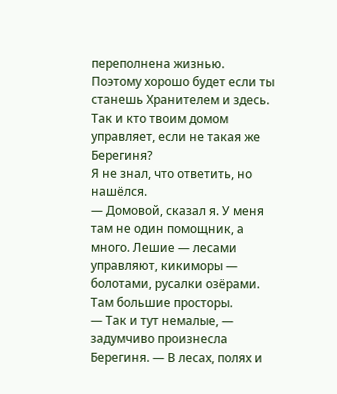переполнена жизнью. Поэтому хорошо будет если ты станешь Хранителем и здесь. Так и кто твоим домом управляет, если не такая же Берегиня?
Я не знал, что ответить, но нашёлся.
— Домовой, сказал я. У меня там не один помощник, а много. Лешие — лесами управляют, кикиморы — болотами, русалки озёрами. Там большие просторы.
— Так и тут немалые, — задумчиво произнесла Берегиня. — В лесах, полях и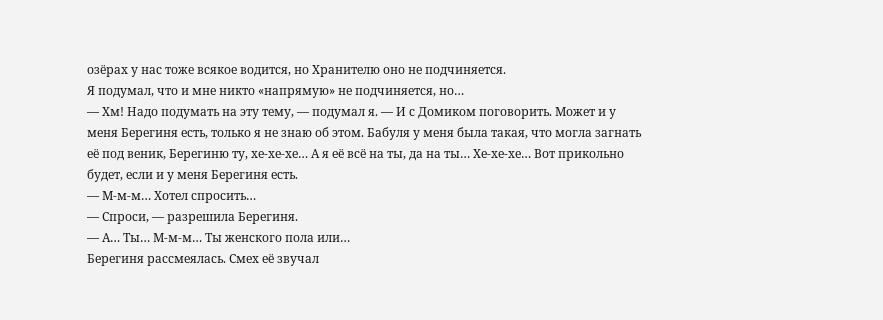озёрах у нас тоже всякое водится, но Хранителю оно не подчиняется.
Я подумал, что и мне никто «напрямую» не подчиняется, но…
— Хм! Надо подумать на эту тему, — подумал я. — И с Домиком поговорить. Может и у меня Берегиня есть, только я не знаю об этом. Бабуля у меня была такая, что могла загнать её под веник, Берегиню ту, хе-хе-хе… А я её всё на ты, да на ты… Хе-хе-хе… Вот прикольно будет, если и у меня Берегиня есть.
— М-м-м… Хотел спросить…
— Спроси, — разрешила Берегиня.
— А… Ты… М-м-м… Ты женского пола или…
Берегиня рассмеялась. Смех её звучал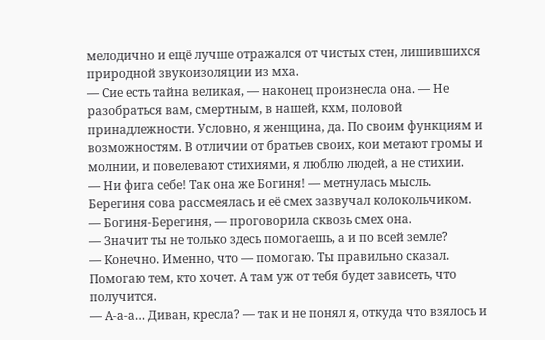мелодично и ещё лучше отражался от чистых стен, лишившихся природной звукоизоляции из мха.
— Сие есть тайна великая, — наконец произнесла она. — Не разобраться вам, смертным, в нашей, кхм, половой принадлежности. Условно, я женщина, да. По своим функциям и возможностям. В отличии от братьев своих, кои метают громы и молнии, и повелевают стихиями, я люблю людей, а не стихии.
— Ни фига себе! Так она же Богиня! — метнулась мысль.
Берегиня сова рассмеялась и её смех зазвучал колокольчиком.
— Богиня-Берегиня, — проговорила сквозь смех она.
— Значит ты не только здесь помогаешь, а и по всей земле?
— Конечно. Именно, что — помогаю. Ты правильно сказал. Помогаю тем, кто хочет. А там уж от тебя будет зависеть, что получится.
— А-а-а… Диван, кресла? — так и не понял я, откуда что взялось и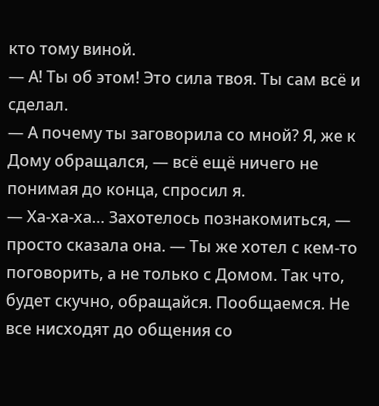кто тому виной.
— А! Ты об этом! Это сила твоя. Ты сам всё и сделал.
— А почему ты заговорила со мной? Я, же к Дому обращался, — всё ещё ничего не понимая до конца, спросил я.
— Ха-ха-ха… Захотелось познакомиться, — просто сказала она. — Ты же хотел с кем-то поговорить, а не только с Домом. Так что, будет скучно, обращайся. Пообщаемся. Не все нисходят до общения со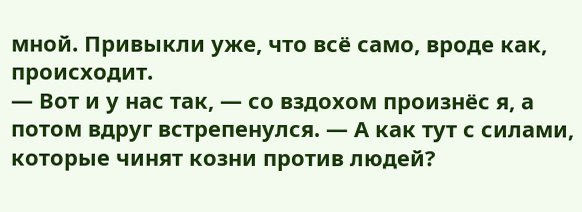мной. Привыкли уже, что всё само, вроде как, происходит.
— Вот и у нас так, — со вздохом произнёс я, а потом вдруг встрепенулся. — А как тут с силами, которые чинят козни против людей?